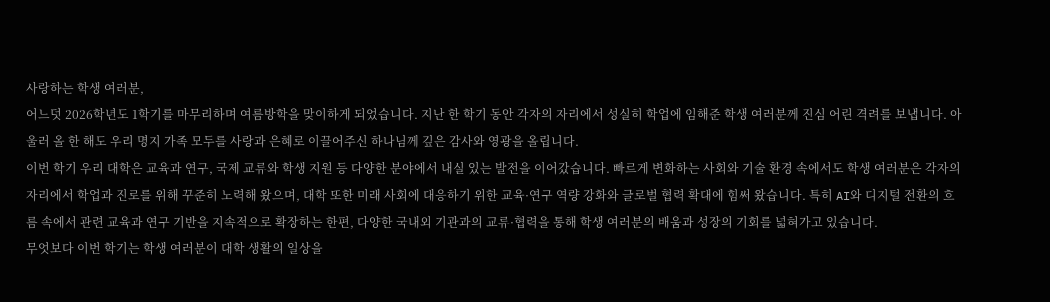사랑하는 학생 여러분,
어느덧 2026학년도 1학기를 마무리하며 여름방학을 맞이하게 되었습니다. 지난 한 학기 동안 각자의 자리에서 성실히 학업에 임해준 학생 여러분께 진심 어린 격려를 보냅니다. 아울러 올 한 해도 우리 명지 가족 모두를 사랑과 은혜로 이끌어주신 하나님께 깊은 감사와 영광을 올립니다.
이번 학기 우리 대학은 교육과 연구, 국제 교류와 학생 지원 등 다양한 분야에서 내실 있는 발전을 이어갔습니다. 빠르게 변화하는 사회와 기술 환경 속에서도 학생 여러분은 각자의 자리에서 학업과 진로를 위해 꾸준히 노력해 왔으며, 대학 또한 미래 사회에 대응하기 위한 교육·연구 역량 강화와 글로벌 협력 확대에 힘써 왔습니다. 특히 AI와 디지털 전환의 흐름 속에서 관련 교육과 연구 기반을 지속적으로 확장하는 한편, 다양한 국내외 기관과의 교류·협력을 통해 학생 여러분의 배움과 성장의 기회를 넓혀가고 있습니다.
무엇보다 이번 학기는 학생 여러분이 대학 생활의 일상을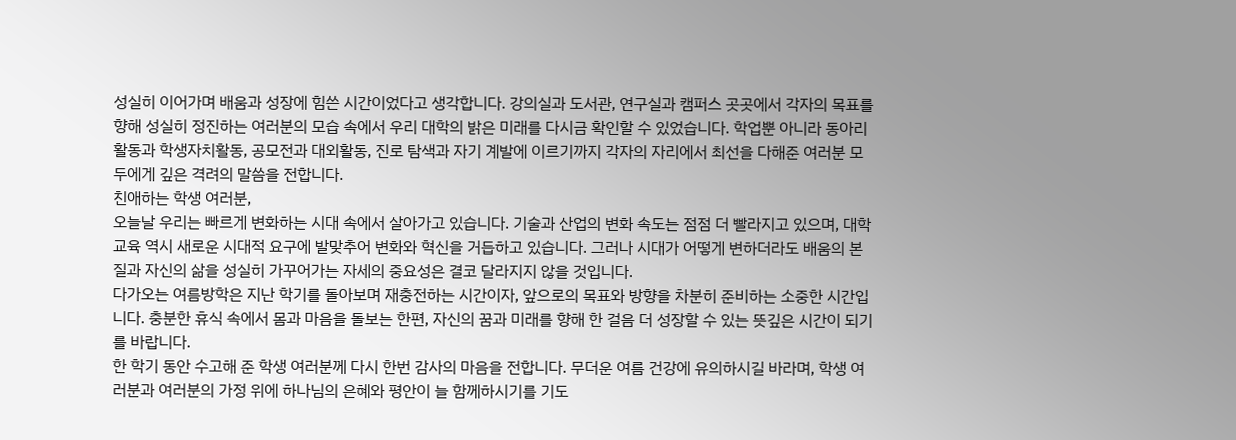성실히 이어가며 배움과 성장에 힘쓴 시간이었다고 생각합니다. 강의실과 도서관, 연구실과 캠퍼스 곳곳에서 각자의 목표를 향해 성실히 정진하는 여러분의 모습 속에서 우리 대학의 밝은 미래를 다시금 확인할 수 있었습니다. 학업뿐 아니라 동아리 활동과 학생자치활동, 공모전과 대외활동, 진로 탐색과 자기 계발에 이르기까지 각자의 자리에서 최선을 다해준 여러분 모두에게 깊은 격려의 말씀을 전합니다.
친애하는 학생 여러분,
오늘날 우리는 빠르게 변화하는 시대 속에서 살아가고 있습니다. 기술과 산업의 변화 속도는 점점 더 빨라지고 있으며, 대학 교육 역시 새로운 시대적 요구에 발맞추어 변화와 혁신을 거듭하고 있습니다. 그러나 시대가 어떻게 변하더라도 배움의 본질과 자신의 삶을 성실히 가꾸어가는 자세의 중요성은 결코 달라지지 않을 것입니다.
다가오는 여름방학은 지난 학기를 돌아보며 재충전하는 시간이자, 앞으로의 목표와 방향을 차분히 준비하는 소중한 시간입니다. 충분한 휴식 속에서 몸과 마음을 돌보는 한편, 자신의 꿈과 미래를 향해 한 걸음 더 성장할 수 있는 뜻깊은 시간이 되기를 바랍니다.
한 학기 동안 수고해 준 학생 여러분께 다시 한번 감사의 마음을 전합니다. 무더운 여름 건강에 유의하시길 바라며, 학생 여러분과 여러분의 가정 위에 하나님의 은혜와 평안이 늘 함께하시기를 기도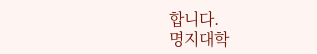합니다.
명지대학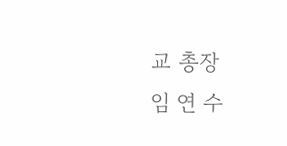교 총장
임 연 수